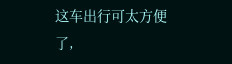这车出行可太方便了,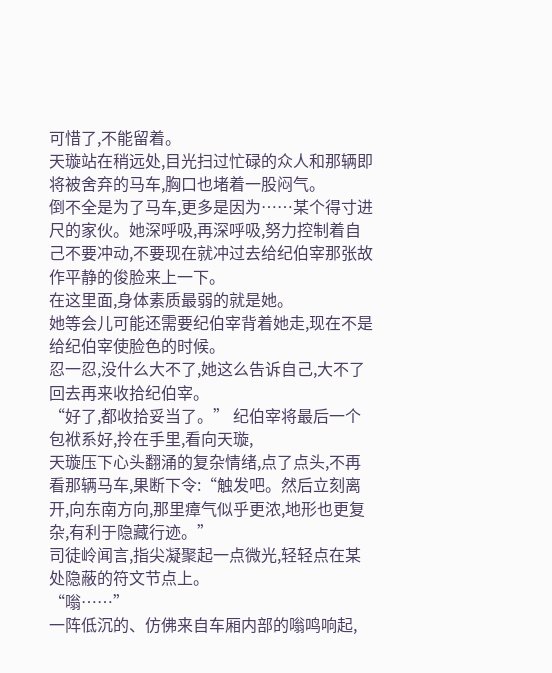可惜了,不能留着。
天璇站在稍远处,目光扫过忙碌的众人和那辆即将被舍弃的马车,胸口也堵着一股闷气。
倒不全是为了马车,更多是因为……某个得寸进尺的家伙。她深呼吸,再深呼吸,努力控制着自己不要冲动,不要现在就冲过去给纪伯宰那张故作平静的俊脸来上一下。
在这里面,身体素质最弱的就是她。
她等会儿可能还需要纪伯宰背着她走,现在不是给纪伯宰使脸色的时候。
忍一忍,没什么大不了,她这么告诉自己,大不了回去再来收拾纪伯宰。
“好了,都收拾妥当了。” 纪伯宰将最后一个包袱系好,拎在手里,看向天璇,
天璇压下心头翻涌的复杂情绪,点了点头,不再看那辆马车,果断下令:“触发吧。然后立刻离开,向东南方向,那里瘴气似乎更浓,地形也更复杂,有利于隐藏行迹。”
司徒岭闻言,指尖凝聚起一点微光,轻轻点在某处隐蔽的符文节点上。
“嗡……”
一阵低沉的、仿佛来自车厢内部的嗡鸣响起,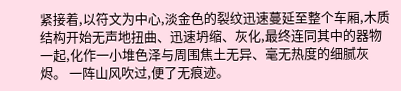紧接着,以符文为中心,淡金色的裂纹迅速蔓延至整个车厢,木质结构开始无声地扭曲、迅速坍缩、灰化,最终连同其中的器物一起,化作一小堆色泽与周围焦土无异、毫无热度的细腻灰烬。 一阵山风吹过,便了无痕迹。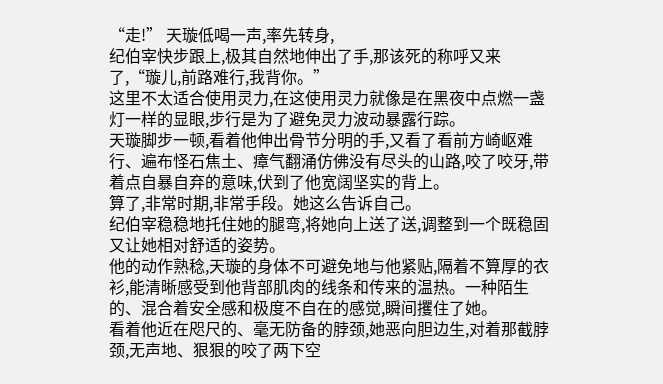“走!” 天璇低喝一声,率先转身,
纪伯宰快步跟上,极其自然地伸出了手,那该死的称呼又来了,“璇儿,前路难行,我背你。”
这里不太适合使用灵力,在这使用灵力就像是在黑夜中点燃一盏灯一样的显眼,步行是为了避免灵力波动暴露行踪。
天璇脚步一顿,看着他伸出骨节分明的手,又看了看前方崎岖难行、遍布怪石焦土、瘴气翻涌仿佛没有尽头的山路,咬了咬牙,带着点自暴自弃的意味,伏到了他宽阔坚实的背上。
算了,非常时期,非常手段。她这么告诉自己。
纪伯宰稳稳地托住她的腿弯,将她向上送了送,调整到一个既稳固又让她相对舒适的姿势。
他的动作熟稔,天璇的身体不可避免地与他紧贴,隔着不算厚的衣衫,能清晰感受到他背部肌肉的线条和传来的温热。一种陌生的、混合着安全感和极度不自在的感觉,瞬间攫住了她。
看着他近在咫尺的、毫无防备的脖颈,她恶向胆边生,对着那截脖颈,无声地、狠狠的咬了两下空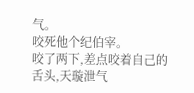气。
咬死他个纪伯宰。
咬了两下,差点咬着自己的舌头,天璇泄气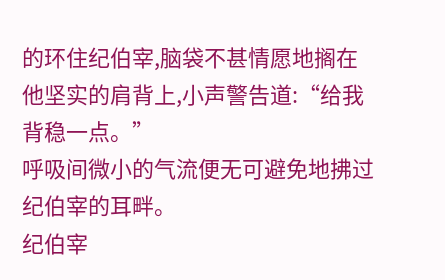的环住纪伯宰,脑袋不甚情愿地搁在他坚实的肩背上,小声警告道:“给我背稳一点。”
呼吸间微小的气流便无可避免地拂过纪伯宰的耳畔。
纪伯宰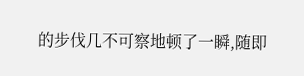的步伐几不可察地顿了一瞬,随即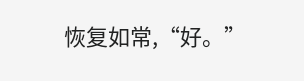恢复如常,“好。”